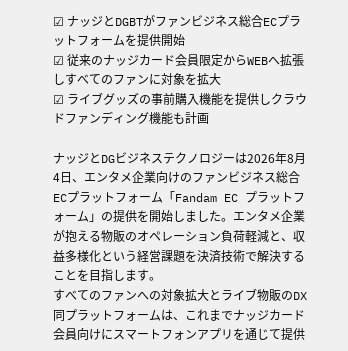☑ ナッジとDGBTがファンビジネス総合ECプラットフォームを提供開始
☑ 従来のナッジカード会員限定からWEBへ拡張しすべてのファンに対象を拡大
☑ ライブグッズの事前購入機能を提供しクラウドファンディング機能も計画

ナッジとDGビジネステクノロジーは2026年8月4日、エンタメ企業向けのファンビジネス総合ECプラットフォーム「Fandam EC プラットフォーム」の提供を開始しました。エンタメ企業が抱える物販のオペレーション負荷軽減と、収益多様化という経営課題を決済技術で解決することを目指します。
すべてのファンへの対象拡大とライブ物販のDX
同プラットフォームは、これまでナッジカード会員向けにスマートフォンアプリを通じて提供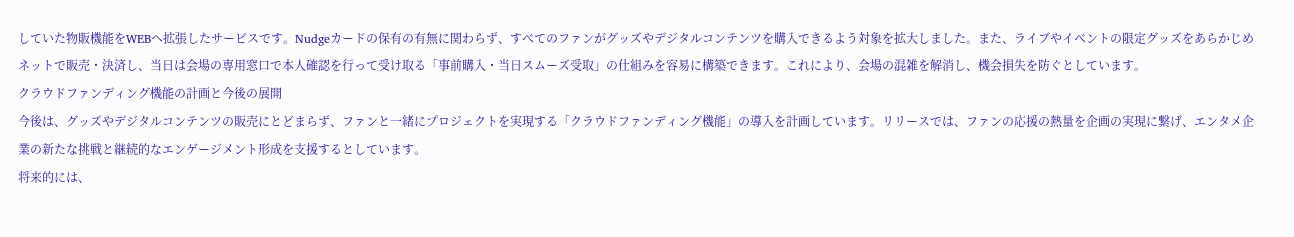していた物販機能をWEBへ拡張したサービスです。Nudgeカードの保有の有無に関わらず、すべてのファンがグッズやデジタルコンテンツを購入できるよう対象を拡大しました。また、ライブやイベントの限定グッズをあらかじめネットで販売・決済し、当日は会場の専用窓口で本人確認を行って受け取る「事前購入・当日スムーズ受取」の仕組みを容易に構築できます。これにより、会場の混雑を解消し、機会損失を防ぐとしています。
クラウドファンディング機能の計画と今後の展開
今後は、グッズやデジタルコンテンツの販売にとどまらず、ファンと一緒にプロジェクトを実現する「クラウドファンディング機能」の導入を計画しています。リリースでは、ファンの応援の熱量を企画の実現に繋げ、エンタメ企業の新たな挑戦と継続的なエンゲージメント形成を支援するとしています。
将来的には、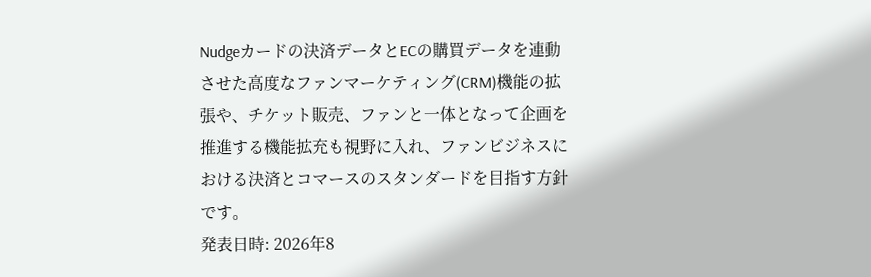Nudgeカードの決済データとECの購買データを連動させた高度なファンマーケティング(CRM)機能の拡張や、チケット販売、ファンと一体となって企画を推進する機能拡充も視野に入れ、ファンビジネスにおける決済とコマースのスタンダードを目指す方針です。
発表日時: 2026年8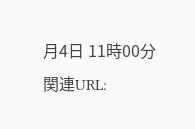月4日 11時00分
関連URL: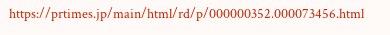https://prtimes.jp/main/html/rd/p/000000352.000073456.html